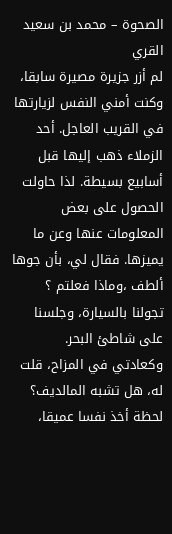الصحوة – محمد بن سعيد القري
لم أزر جزيرة مصيرة سابقا، وكنت أمني النفس لزيارتها في القريب العاجل. أحد الزملاء ذهب إليها قبل أسابيع بسيطة. لذا حاولت الحصول على بعض المعلومات عنها وعن ما يميزها. فقال لي، بأن جوها ألطف ،وماذا فعلتم ؟ تجولنا بالسيارة، وجلسنا على شاطئ البحر.
وكعادتي في المزاح، قلت له، هل تشبه المالديف؟ لحظة أخذ نفسا عميقا،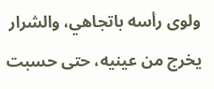ولوى رأسه باتجاهي، والشرار يخرج من عينيه، حتى حسبت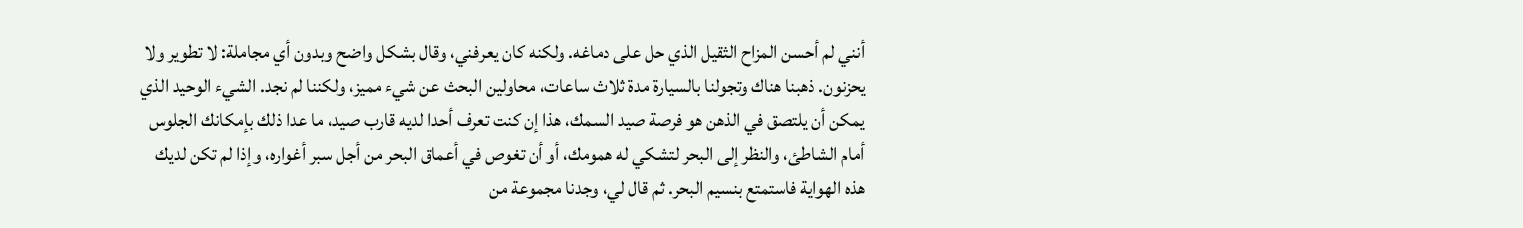أنني لم أحسن المزاح الثقيل الذي حل على دماغه. ولكنه كان يعرفني، وقال بشكل واضح وبدون أي مجاملة: لا تطوير ولا يحزنون. ذهبنا هناك وتجولنا بالسيارة مدة ثلاث ساعات، محاولين البحث عن شيء مميز، ولكننا لم نجد. الشيء الوحيد الذي يمكن أن يلتصق في الذهن هو فرصة صيد السمك، هذا إن كنت تعرف أحدا لديه قارب صيد، ما عدا ذلك بإمكانك الجلوس أمام الشاطئ، والنظر إلى البحر لتشكي له همومك، أو أن تغوص في أعماق البحر من أجل سبر أغواره، وإذا لم تكن لديك هذه الهواية فاستمتع بنسيم البحر. ثم قال لي، وجدنا مجموعة من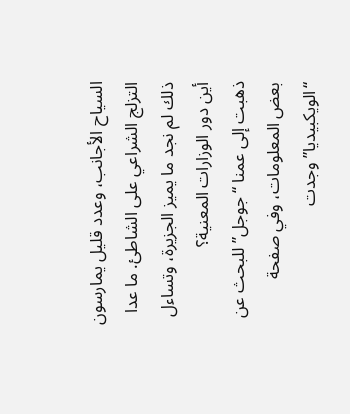السياح الأجانب، وعدد قليل يمارسون التزلج الشراعي على الشاطئ. ما عدا ذلك لم نجد ما يميز الجزيرة، وتساءل أين دور الوزارات المعنية؟
ذهبت إلى عمنا “جوجل” للبحث عن بعض المعلومات، وفي صفحة “الويكبيديا” وجدت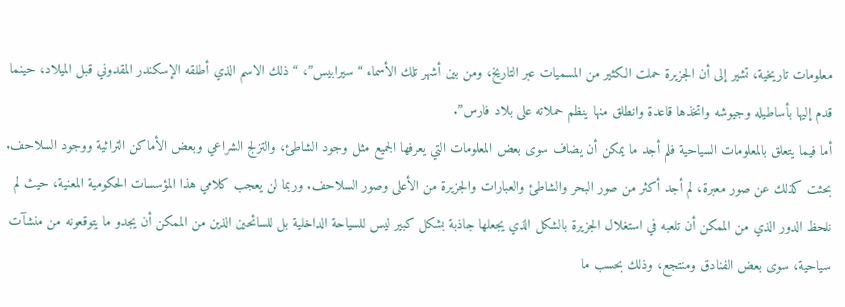معلومات تاريخية، تشير إلى أن الجزيرة حملت الكثير من المسميات عبر التاريخ، ومن بين أشهر تلك الأسماء “سيرابيس”، “ذلك الاسم الذي أطلقه الإسكندر المقدوني قبل الميلاد، حينما قدم إليها بأساطيله وجيوشه واتخذها قاعدة وانطلق منها ينظم حملاته على بلاد فارس”.
أما فيما يتعلق بالمعلومات السياحية فلم أجد ما يمكن أن يضاف سوى بعض المعلومات التي يعرفها الجميع مثل وجود الشاطئ، والتزلج الشراعي وبعض الأماكن التراثية ووجود السلاحف.
بحثت كذلك عن صور معبرة، لم أجد أكثر من صور البحر والشاطئ والعبارات والجزيرة من الأعلى وصور السلاحف. وربما لن يعجب كلامي هذا المؤسسات الحكومية المعنية، حيث لم نلحظ الدور الذي من الممكن أن تلعبه في استغلال الجزيرة بالشكل الذي يجعلها جاذبة بشكل كبير ليس للسياحة الداخلية بل للسائحين الذين من الممكن أن يجدو ما يتوقعونه من منشآت سياحية، سوى بعض الفنادق ومنتجع، وذلك بحسب ما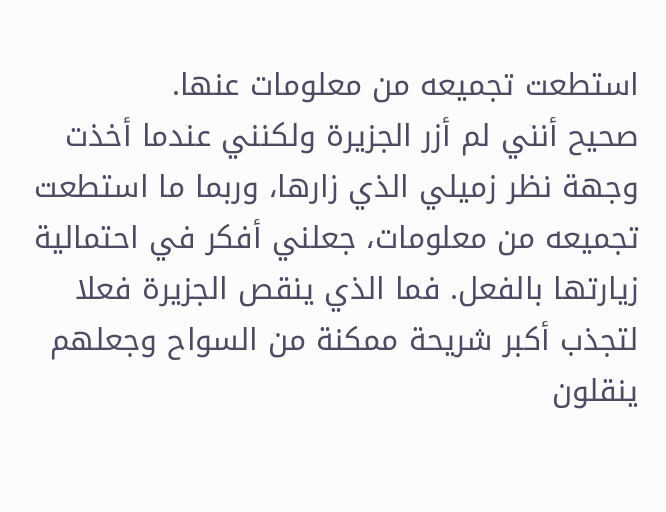استطعت تجميعه من معلومات عنها.
صحيح أنني لم أزر الجزيرة ولكنني عندما أخذت وجهة نظر زميلي الذي زارها، وربما ما استطعت تجميعه من معلومات، جعلني أفكر في احتمالية زيارتها بالفعل. فما الذي ينقص الجزيرة فعلا لتجذب أكبر شريحة ممكنة من السواح وجعلهم ينقلون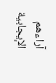آراءهم الإيجابية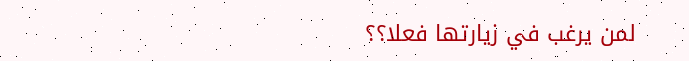لمن يرغب في زيارتها فعلا؟؟